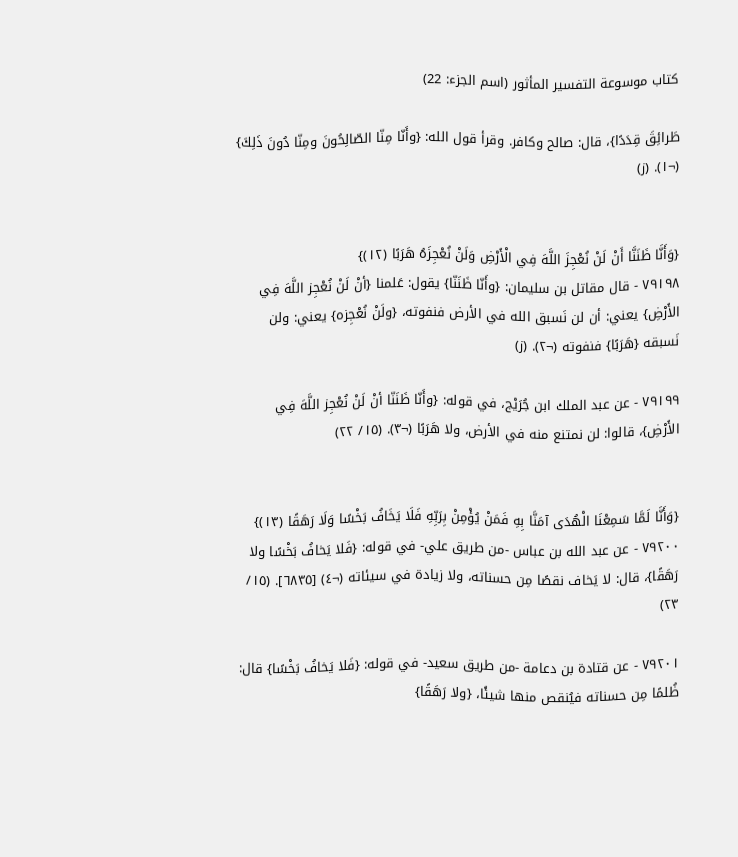كتاب موسوعة التفسير المأثور (اسم الجزء: 22)

طَرائِقَ قِدَدًا}، قال: صالح وكافر. وقرأ قول الله: {وأَنّا مِنّا الصّالِحُونَ ومِنّا دُونَ ذَلِكَ} (¬١). (ز)


{وَأَنَّا ظَنَنَّا أَنْ لَنْ نُعْجِزَ اللَّهَ فِي الْأَرْضِ وَلَنْ نُعْجِزَهُ هَرَبًا (١٢)}
٧٩١٩٨ - قال مقاتل بن سليمان: {وأَنّا ظَنَنّا} يقول: عَلمنا {أنْ لَنْ نُعْجِز اللَّهَ فِي الأَرْضِ} يعني: أن لن نَسبق الله في الأرض فنفوته، {ولَنْ نُعْجِزه} يعني: ولن نَسبقه {هَرَبًا} فنفوته (¬٢). (ز)

٧٩١٩٩ - عن عبد الملك ابن جُرَيْج، في قوله: {وأَنّا ظَنَنّا أنْ لَنْ نُعْجِز اللَّهَ فِي الأَرْضِ}، قالوا: لن نمتنع منه في الأرض، ولا هَرَبًا (¬٣). (١٥/ ٢٢)


{وَأَنَّا لَمَّا سَمِعْنَا الْهُدَى آمَنَّا بِهِ فَمَنْ يُؤْمِنْ بِرَبِّهِ فَلَا يَخَافُ بَخْسًا وَلَا رَهَقًا (١٣)}
٧٩٢٠٠ - عن عبد الله بن عباس -من طريق علي- في قوله: {فَلا يَخافُ بَخْسًا ولا رَهَقًا}، قال: لا يَخاف نقصًا مِن حسناته، ولا زيادة في سيئاته (¬٤) [٦٨٣٥]. (١٥/ ٢٣)

٧٩٢٠١ - عن قتادة بن دعامة -من طريق سعيد- في قوله: {فَلا يَخافُ بَخْسًا} قال: ظُلمًا مِن حسناته فيُنقص منها شيئًا، {ولا رَهَقًا}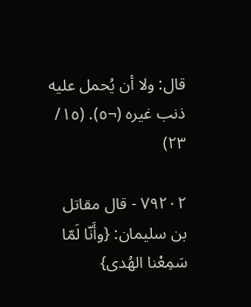قال: ولا أن يُحمل عليه ذنب غيره (¬٥). (١٥/ ٢٣)

٧٩٢٠٢ - قال مقاتل بن سليمان: {وأَنّا لَمّا سَمِعْنا الهُدى}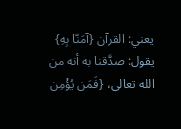يعني: القرآن {آمَنّا بِهِ} يقول: صدَّقنا به أنه من الله تعالى، {فَمَن يُؤْمِن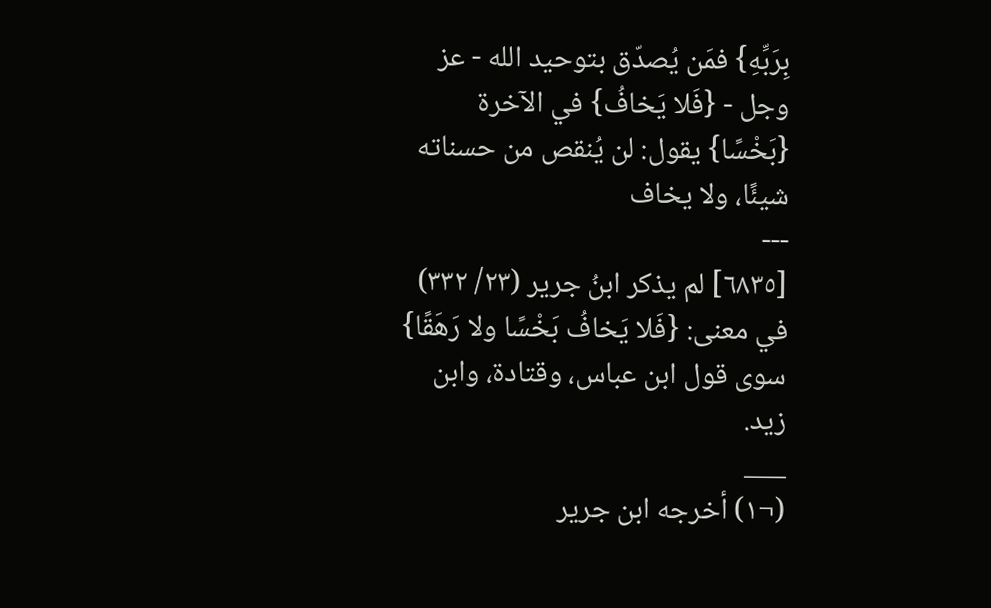بِرَبِّهِ} فمَن يُصدّق بتوحيد الله - عز وجل - {فَلا يَخافُ} في الآخرة {بَخْسًا} يقول: لن يُنقص من حسناته شيئًا، ولا يخاف
---
[٦٨٣٥] لم يذكر ابنُ جرير (٢٣/ ٣٣٢) في معنى: {فَلا يَخافُ بَخْسًا ولا رَهَقًا} سوى قول ابن عباس، وقتادة، وابن زيد.
___
(¬١) أخرجه ابن جرير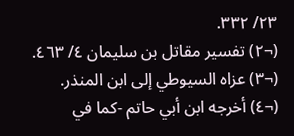٢٣/ ٣٣٢.
(¬٢) تفسير مقاتل بن سليمان ٤/ ٤٦٣.
(¬٣) عزاه السيوطي إلى ابن المنذر.
(¬٤) أخرجه ابن أبي حاتم -كما في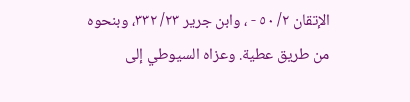الإتقان ٢/ ٥٠ - ، وابن جرير ٢٣/ ٣٣٢، وبنحوه من طريق عطية. وعزاه السيوطي إلى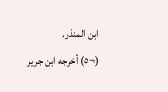ابن المنذر.
(¬٥) أخرجه ابن جرير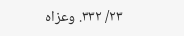٢٣/ ٣٣٢. وعزاه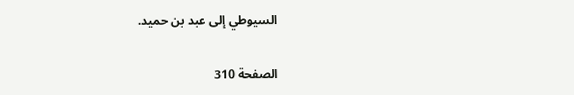السيوطي إلى عبد بن حميد.

الصفحة 310